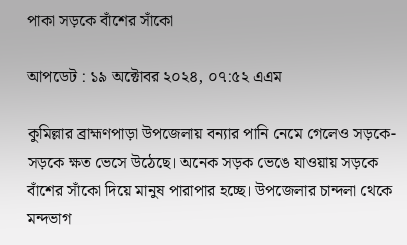পাকা সড়কে বাঁশের সাঁকো

আপডেট : ১৯ অক্টোবর ২০২৪, ০৭:৫২ এএম

কুমিল্লার ব্রাহ্মণপাড়া উপজেলায় বন্যার পানি নেমে গেলেও সড়কে-সড়কে ক্ষত ভেসে উঠেছে। অনেক সড়ক ভেঙে যাওয়ায় সড়কে বাঁশের সাঁকো দিয়ে মানুষ পারাপার হচ্ছে। উপজেলার চান্দলা থেকে মন্দভাগ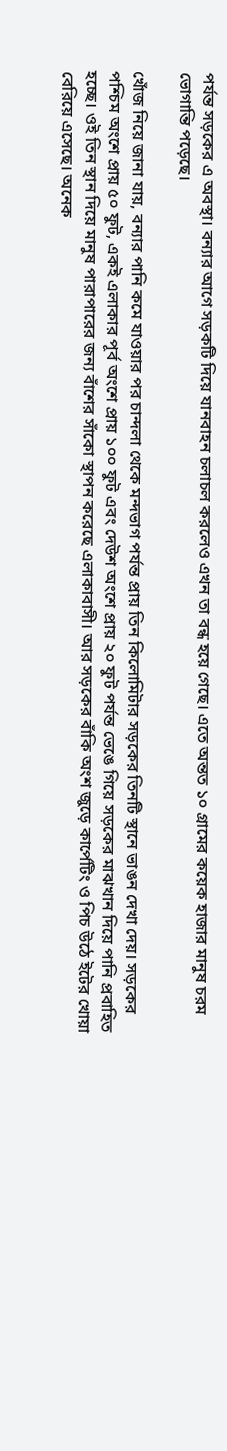পর্যন্ত সড়কের এ অবস্থা। বন্যার আগে সড়কটি দিয়ে যানবাহন চলাচল করলেও এখন তা বন্ধ হয়ে গেছে। এতে অন্তত ১০ গ্রামের কয়েক হাজার মানুষ চরম ভোগান্তি পড়েছে।

খোঁজ নিয়ে জানা যায়, বন্যার পানি কমে যাওয়ার পর চান্দলা থেকে মন্দভাগ পর্যন্ত প্রায় তিন কিলোমিটার সড়কের তিনটি স্থানে ভাঙন দেখা দেয়। সড়কের পশ্চিম অংশে প্রায় ৫০ ফুট, একই এলাকার পূর্ব অংশে প্রায় ১০০ ফুট এবং দেউশ অংশে প্রায় ২০ ফুট পর্যন্ত ভেঙে গিয়ে সড়কের মাঝখান দিয়ে পানি প্রবাহিত হচ্ছে। ওই তিন স্থান দিয়ে মানুষ পারাপারের জন্য বাঁশের সাঁকো স্থাপন করেছে এলাকাবাসী। আর সড়কের বাঁকি অংশ জুড়ে কার্পেটিং ও পিচ উঠে ইটের খোয়া বেরিয়ে এসেছে। অনেক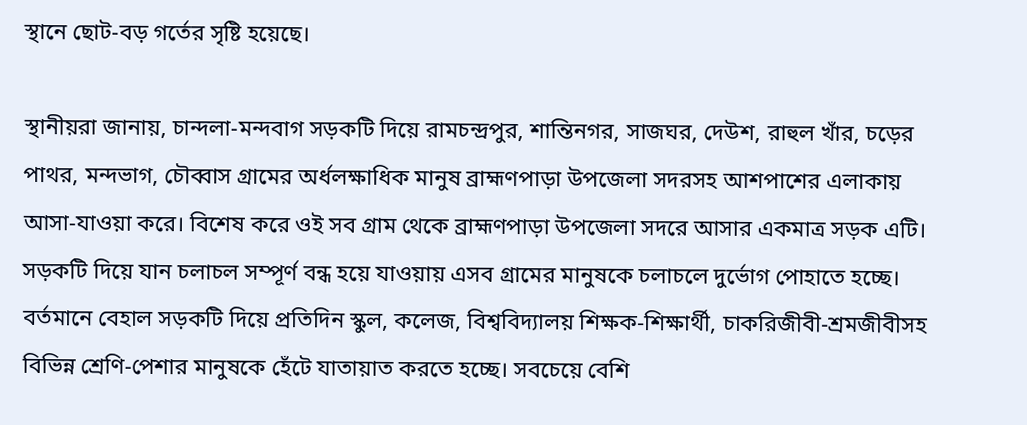স্থানে ছোট-বড় গর্তের সৃষ্টি হয়েছে।

স্থানীয়রা জানায়, চান্দলা-মন্দবাগ সড়কটি দিয়ে রামচন্দ্রপুর, শান্তিনগর, সাজঘর, দেউশ, রাহুল খাঁর, চড়ের পাথর, মন্দভাগ, চৌব্বাস গ্রামের অর্ধলক্ষাধিক মানুষ ব্রাহ্মণপাড়া উপজেলা সদরসহ আশপাশের এলাকায় আসা-যাওয়া করে। বিশেষ করে ওই সব গ্রাম থেকে ব্রাহ্মণপাড়া উপজেলা সদরে আসার একমাত্র সড়ক এটি। সড়কটি দিয়ে যান চলাচল সম্পূর্ণ বন্ধ হয়ে যাওয়ায় এসব গ্রামের মানুষকে চলাচলে দুর্ভোগ পোহাতে হচ্ছে। বর্তমানে বেহাল সড়কটি দিয়ে প্রতিদিন স্কুল, কলেজ, বিশ্ববিদ্যালয় শিক্ষক-শিক্ষার্থী, চাকরিজীবী-শ্রমজীবীসহ বিভিন্ন শ্রেণি-পেশার মানুষকে হেঁটে যাতায়াত করতে হচ্ছে। সবচেয়ে বেশি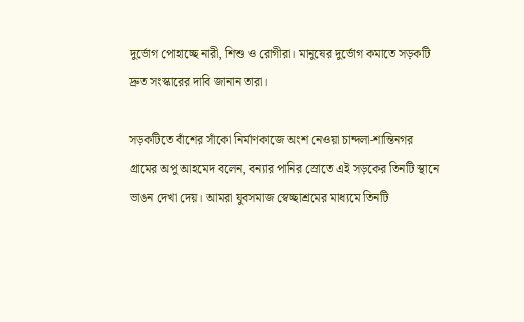দুর্ভোগ পোহাচ্ছে নারী, শিশু ও রোগীরা। মানুষের দুর্ভোগ কমাতে সড়কটি দ্রুত সংস্কারের দাবি জানান তারা।

সড়কটিতে বাঁশের সাঁকো নির্মাণকাজে অংশ নেওয়া চান্দলা-শান্তিনগর গ্রামের অপু আহমেদ বলেন, বন্যার পানির স্রোতে এই সড়কের তিনটি স্থানে ভাঙন দেখা দেয়। আমরা যুবসমাজ স্বেচ্ছাশ্রমের মাধ্যমে তিনটি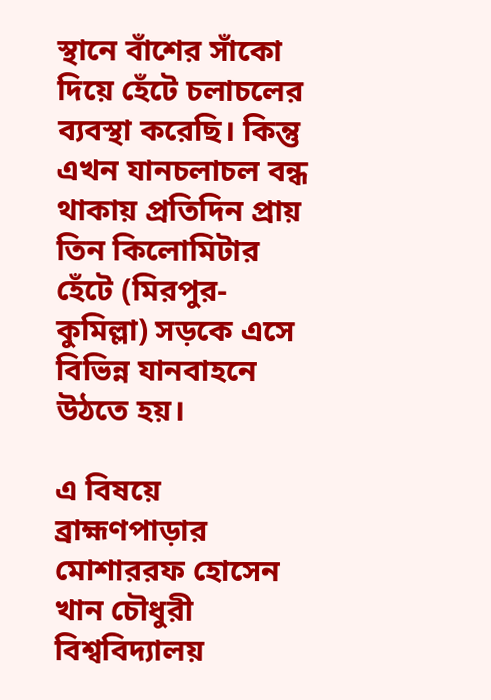স্থানে বাঁশের সাঁকো দিয়ে হেঁটে চলাচলের ব্যবস্থা করেছি। কিন্তু এখন যানচলাচল বন্ধ থাকায় প্রতিদিন প্রায় তিন কিলোমিটার হেঁটে (মিরপুর-কুমিল্লা) সড়কে এসে বিভিন্ন যানবাহনে উঠতে হয়।

এ বিষয়ে ব্রাহ্মণপাড়ার মোশাররফ হোসেন খান চৌধুরী বিশ্ববিদ্যালয়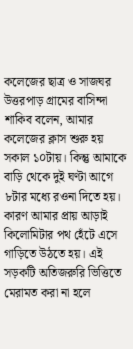কলেজের ছাত্র ও সাজঘর উত্তরপাড় গ্রামের বাসিন্দা শাকিব বলেন, আমার কলেজের ক্লাস শুরু হয় সকাল ১০টায়। কিন্তু আমাকে বাড়ি থেকে দুই ঘণ্টা আগে ৮টার মধ্যে রওনা দিতে হয়। কারণ আমার প্রায় আড়াই কিলোমিটার পথ হেঁটে এসে গাড়িতে উঠতে হয়। এই সড়কটি অতিজরুরি ভিত্তিতে মেরামত করা না হলে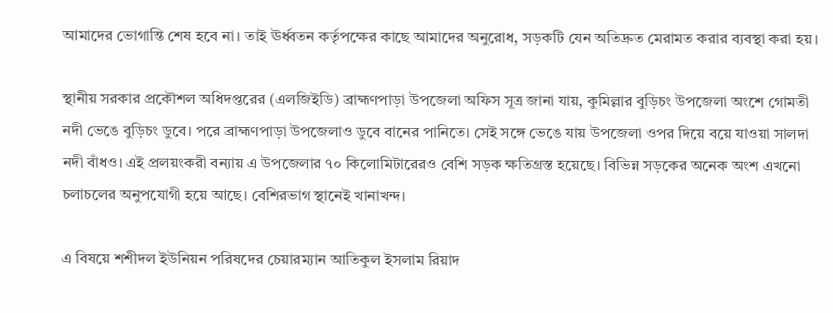আমাদের ভোগান্তি শেষ হবে না। তাই ঊর্ধ্বতন কর্তৃপক্ষের কাছে আমাদের অনুরোধ, সড়কটি যেন অতিদ্রুত মেরামত করার ব্যবস্থা করা হয়।

স্থানীয় সরকার প্রকৌশল অধিদপ্তরের (এলজিইডি) ব্রাহ্মণপাড়া উপজেলা অফিস সূত্র জানা যায়, কুমিল্লার বুড়িচং উপজেলা অংশে গোমতী নদী ভেঙে বুড়িচং ডুবে। পরে ব্রাহ্মণপাড়া উপজেলাও ডুবে বানের পানিতে। সেই সঙ্গে ভেঙে যায় উপজেলা ওপর দিয়ে বয়ে যাওয়া সালদা নদী বাঁধও। এই প্রলয়ংকরী বন্যায় এ উপজেলার ৭০ কিলোমিটারেরও বেশি সড়ক ক্ষতিগ্রস্ত হয়েছে। বিভিন্ন সড়কের অনেক অংশ এখনো চলাচলের অনুপযোগী হয়ে আছে। বেশিরভাগ স্থানেই খানাখন্দ।

এ বিষয়ে শশীদল ইউনিয়ন পরিষদের চেয়ারম্যান আতিকুল ইসলাম রিয়াদ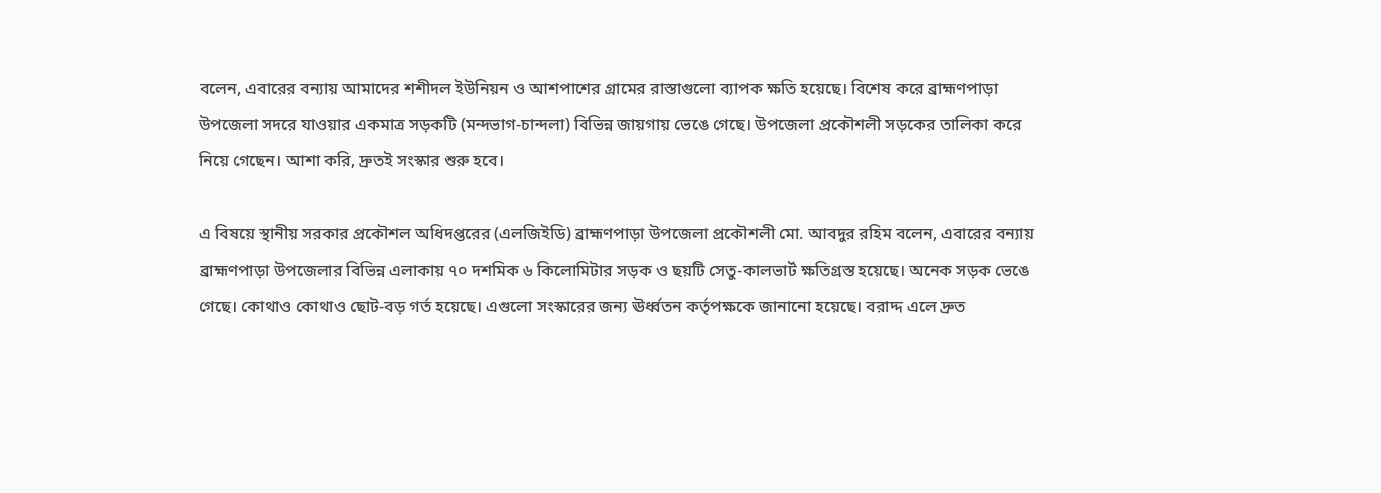বলেন, এবারের বন্যায় আমাদের শশীদল ইউনিয়ন ও আশপাশের গ্রামের রাস্তাগুলো ব্যাপক ক্ষতি হয়েছে। বিশেষ করে ব্রাহ্মণপাড়া উপজেলা সদরে যাওয়ার একমাত্র সড়কটি (মন্দভাগ-চান্দলা) বিভিন্ন জায়গায় ভেঙে গেছে। উপজেলা প্রকৌশলী সড়কের তালিকা করে নিয়ে গেছেন। আশা করি, দ্রুতই সংস্কার শুরু হবে।

এ বিষয়ে স্থানীয় সরকার প্রকৌশল অধিদপ্তরের (এলজিইডি) ব্রাহ্মণপাড়া উপজেলা প্রকৌশলী মো. আবদুর রহিম বলেন, এবারের বন্যায় ব্রাহ্মণপাড়া উপজেলার বিভিন্ন এলাকায় ৭০ দশমিক ৬ কিলোমিটার সড়ক ও ছয়টি সেতু-কালভার্ট ক্ষতিগ্রস্ত হয়েছে। অনেক সড়ক ভেঙে গেছে। কোথাও কোথাও ছোট-বড় গর্ত হয়েছে। এগুলো সংস্কারের জন্য ঊর্ধ্বতন কর্তৃপক্ষকে জানানো হয়েছে। বরাদ্দ এলে দ্রুত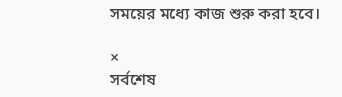সময়ের মধ্যে কাজ শুরু করা হবে।

×
সর্বশেষ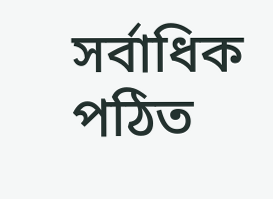সর্বাধিক পঠিত